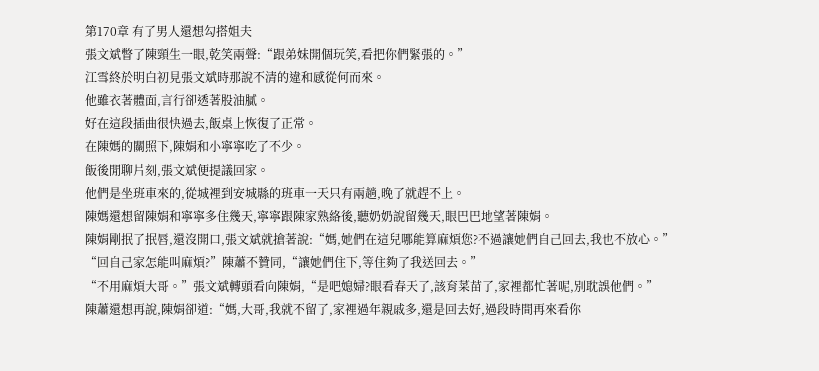第170章 有了男人還想勾搭姐夫
張文斌瞥了陳頸生一眼,乾笑兩聲:“跟弟妹開個玩笑,看把你們緊張的。”
江雪終於明白初見張文斌時那說不清的違和感從何而來。
他雖衣著體面,言行卻透著股油膩。
好在這段插曲很快過去,飯桌上恢復了正常。
在陳媽的關照下,陳娟和小寧寧吃了不少。
飯後閒聊片刻,張文斌便提議回家。
他們是坐班車來的,從城裡到安城縣的班車一天只有兩趟,晚了就趕不上。
陳媽還想留陳娟和寧寧多住幾天,寧寧跟陳家熟絡後,聽奶奶說留幾天,眼巴巴地望著陳娟。
陳娟剛抿了抿唇,還沒開口,張文斌就搶著說:“媽,她們在這兒哪能算麻煩您?不過讓她們自己回去,我也不放心。”
“回自己家怎能叫麻煩?”陳蕭不贊同,“讓她們住下,等住夠了我送回去。”
“不用麻煩大哥。”張文斌轉頭看向陳娟,“是吧媳婦?眼看春天了,該育菜苗了,家裡都忙著呢,別耽誤他們。”
陳蕭還想再說,陳娟卻道:“媽,大哥,我就不留了,家裡過年親戚多,還是回去好,過段時間再來看你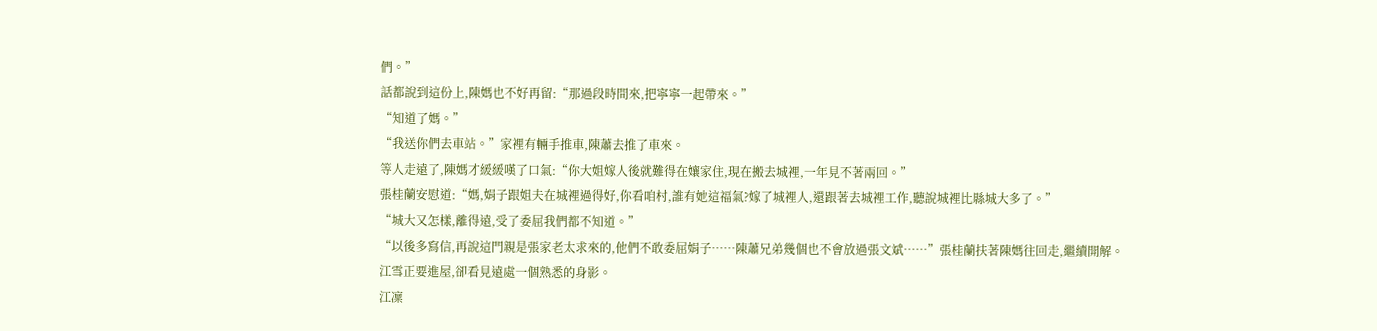們。”
話都說到這份上,陳媽也不好再留:“那過段時間來,把寧寧一起帶來。”
“知道了媽。”
“我送你們去車站。”家裡有輛手推車,陳蕭去推了車來。
等人走遠了,陳媽才緩緩嘆了口氣:“你大姐嫁人後就難得在孃家住,現在搬去城裡,一年見不著兩回。”
張桂蘭安慰道:“媽,娟子跟姐夫在城裡過得好,你看咱村,誰有她這福氣?嫁了城裡人,還跟著去城裡工作,聽說城裡比縣城大多了。”
“城大又怎樣,離得遠,受了委屈我們都不知道。”
“以後多寫信,再說這門親是張家老太求來的,他們不敢委屈娟子……陳蕭兄弟幾個也不會放過張文斌……”張桂蘭扶著陳媽往回走,繼續開解。
江雪正要進屋,卻看見遠處一個熟悉的身影。
江凜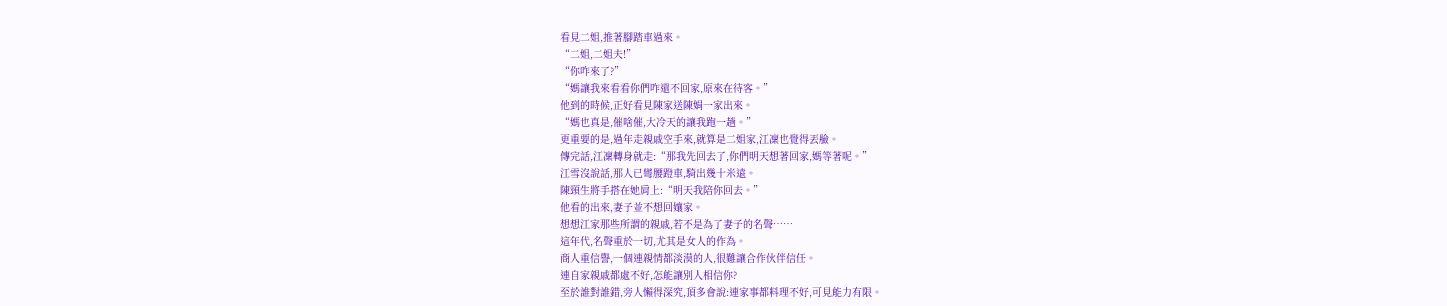看見二姐,推著腳踏車過來。
“二姐,二姐夫!”
“你咋來了?”
“媽讓我來看看你們咋還不回家,原來在待客。”
他到的時候,正好看見陳家送陳娟一家出來。
“媽也真是,催啥催,大冷天的讓我跑一趟。”
更重要的是,過年走親戚空手來,就算是二姐家,江凜也覺得丟臉。
傳完話,江凜轉身就走:“那我先回去了,你們明天想著回家,媽等著呢。”
江雪沒說話,那人已彎腰蹬車,騎出幾十米遠。
陳頸生將手搭在她肩上:“明天我陪你回去。”
他看的出來,妻子並不想回孃家。
想想江家那些所謂的親戚,若不是為了妻子的名聲……
這年代,名聲重於一切,尤其是女人的作為。
商人重信譽,一個連親情都淡漠的人,很難讓合作伙伴信任。
連自家親戚都處不好,怎能讓別人相信你?
至於誰對誰錯,旁人懶得深究,頂多會說:連家事都料理不好,可見能力有限。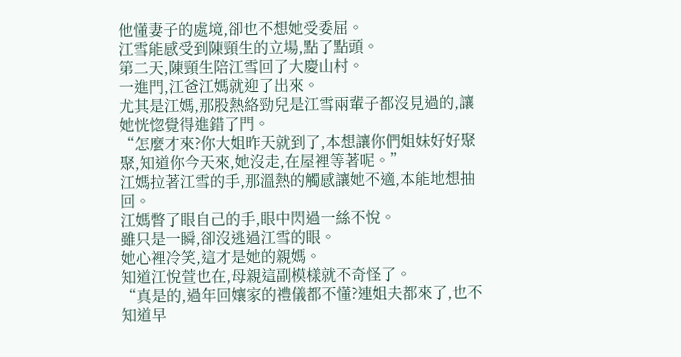他懂妻子的處境,卻也不想她受委屈。
江雪能感受到陳頸生的立場,點了點頭。
第二天,陳頸生陪江雪回了大慶山村。
一進門,江爸江媽就迎了出來。
尤其是江媽,那股熱絡勁兒是江雪兩輩子都沒見過的,讓她恍惚覺得進錯了門。
“怎麼才來?你大姐昨天就到了,本想讓你們姐妹好好聚聚,知道你今天來,她沒走,在屋裡等著呢。”
江媽拉著江雪的手,那溫熱的觸感讓她不適,本能地想抽回。
江媽瞥了眼自己的手,眼中閃過一絲不悅。
雖只是一瞬,卻沒逃過江雪的眼。
她心裡冷笑,這才是她的親媽。
知道江悅萱也在,母親這副模樣就不奇怪了。
“真是的,過年回孃家的禮儀都不懂?連姐夫都來了,也不知道早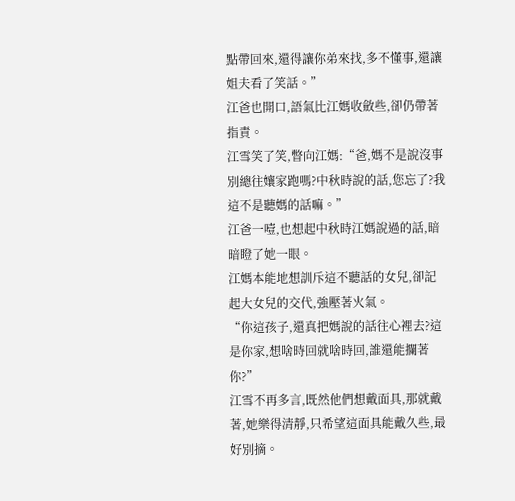點帶回來,還得讓你弟來找,多不懂事,還讓姐夫看了笑話。”
江爸也開口,語氣比江媽收斂些,卻仍帶著指責。
江雪笑了笑,瞥向江媽:“爸,媽不是說沒事別總往孃家跑嗎?中秋時說的話,您忘了?我這不是聽媽的話嘛。”
江爸一噎,也想起中秋時江媽說過的話,暗暗瞪了她一眼。
江媽本能地想訓斥這不聽話的女兒,卻記起大女兒的交代,強壓著火氣。
“你這孩子,還真把媽說的話往心裡去?這是你家,想啥時回就啥時回,誰還能攔著你?”
江雪不再多言,既然他們想戴面具,那就戴著,她樂得清靜,只希望這面具能戴久些,最好別摘。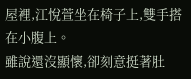屋裡,江悅萱坐在椅子上,雙手搭在小腹上。
雖說還沒顯懷,卻刻意挺著肚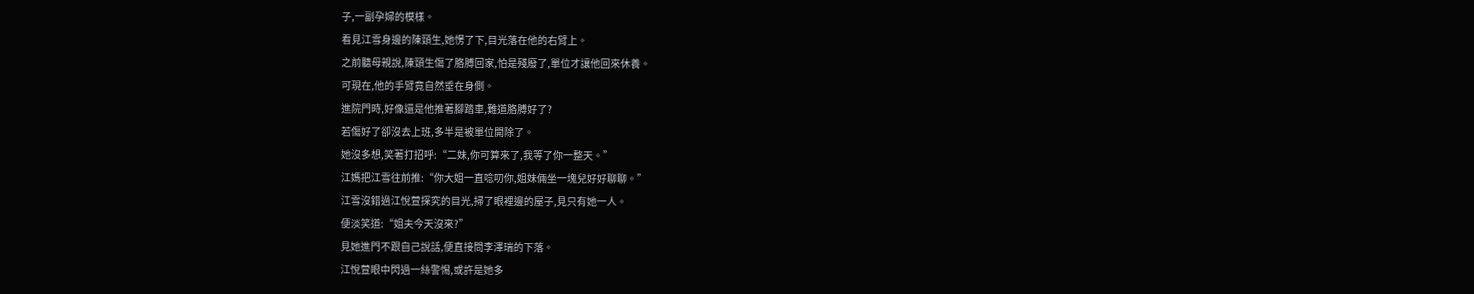子,一副孕婦的模樣。
看見江雪身邊的陳頸生,她愣了下,目光落在他的右臂上。
之前聽母親說,陳頸生傷了胳膊回家,怕是殘廢了,單位才讓他回來休養。
可現在,他的手臂竟自然垂在身側。
進院門時,好像還是他推著腳踏車,難道胳膊好了?
若傷好了卻沒去上班,多半是被單位開除了。
她沒多想,笑著打招呼:“二妹,你可算來了,我等了你一整天。”
江媽把江雪往前推:“你大姐一直唸叨你,姐妹倆坐一塊兒好好聊聊。”
江雪沒錯過江悅萱探究的目光,掃了眼裡邊的屋子,見只有她一人。
便淡笑道:“姐夫今天沒來?”
見她進門不跟自己說話,便直接問李澤瑞的下落。
江悅萱眼中閃過一絲警惕,或許是她多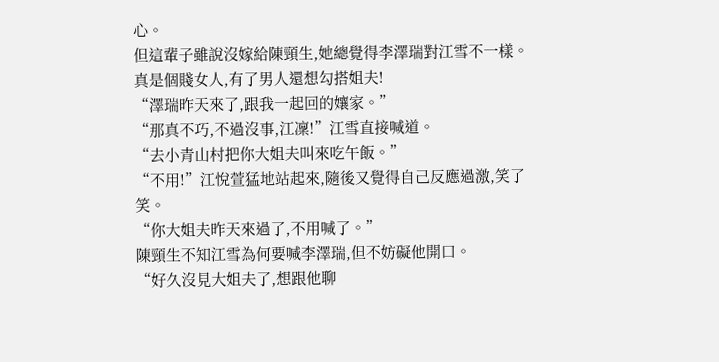心。
但這輩子雖說沒嫁給陳頸生,她總覺得李澤瑞對江雪不一樣。
真是個賤女人,有了男人還想勾搭姐夫!
“澤瑞昨天來了,跟我一起回的孃家。”
“那真不巧,不過沒事,江凜!”江雪直接喊道。
“去小青山村把你大姐夫叫來吃午飯。”
“不用!”江悅萱猛地站起來,隨後又覺得自己反應過激,笑了笑。
“你大姐夫昨天來過了,不用喊了。”
陳頸生不知江雪為何要喊李澤瑞,但不妨礙他開口。
“好久沒見大姐夫了,想跟他聊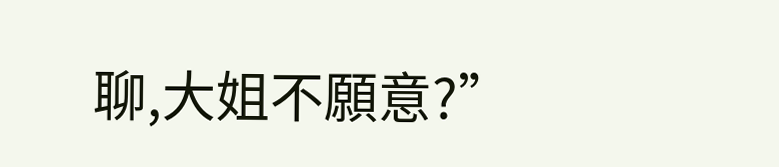聊,大姐不願意?”